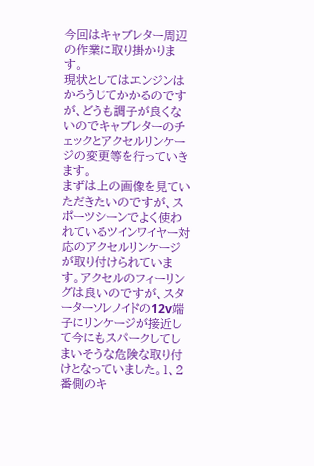今回はキャブレター周辺の作業に取り掛かります。
現状としてはエンジンはかろうじてかかるのですが、どうも調子が良くないのでキャブレターのチェックとアクセルリンケージの変更等を行っていきます。
まずは上の画像を見ていただきたいのですが、スポーツシーンでよく使われているツインワイヤー対応のアクセルリンケージが取り付けられています。アクセルのフィーリングは良いのですが、スターターソレノイドの12v端子にリンケージが接近して今にもスパークしてしまいそうな危険な取り付けとなっていました。1、2番側のキ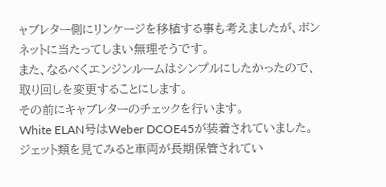ャブレター側にリンケージを移植する事も考えましたが、ボンネットに当たってしまい無理そうです。
また、なるべくエンジンルームはシンプルにしたかったので、取り回しを変更することにします。
その前にキャブレターのチェックを行います。
White ELAN号はWeber DCOE45が装着されていました。
ジェット類を見てみると車両が長期保管されてい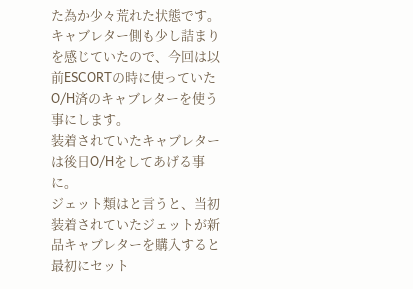た為か少々荒れた状態です。キャブレター側も少し詰まりを感じていたので、今回は以前ESCORTの時に使っていたO/H済のキャブレターを使う事にします。
装着されていたキャブレターは後日O/Hをしてあげる事に。
ジェット類はと言うと、当初装着されていたジェットが新品キャブレターを購入すると最初にセット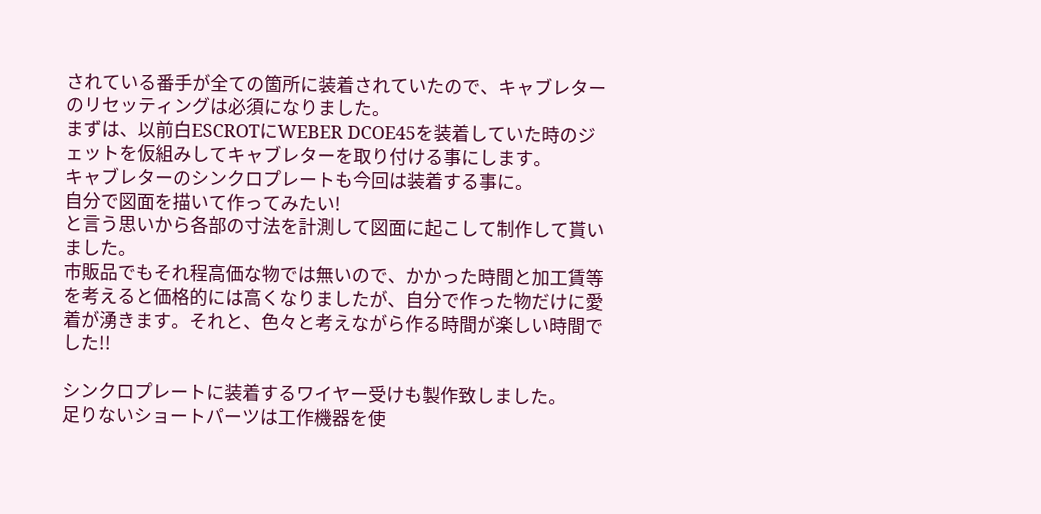されている番手が全ての箇所に装着されていたので、キャブレターのリセッティングは必須になりました。
まずは、以前白ESCROTにWEBER DCOE45を装着していた時のジェットを仮組みしてキャブレターを取り付ける事にします。
キャブレターのシンクロプレートも今回は装着する事に。
自分で図面を描いて作ってみたい!
と言う思いから各部の寸法を計測して図面に起こして制作して貰いました。
市販品でもそれ程高価な物では無いので、かかった時間と加工賃等を考えると価格的には高くなりましたが、自分で作った物だけに愛着が湧きます。それと、色々と考えながら作る時間が楽しい時間でした!!

シンクロプレートに装着するワイヤー受けも製作致しました。
足りないショートパーツは工作機器を使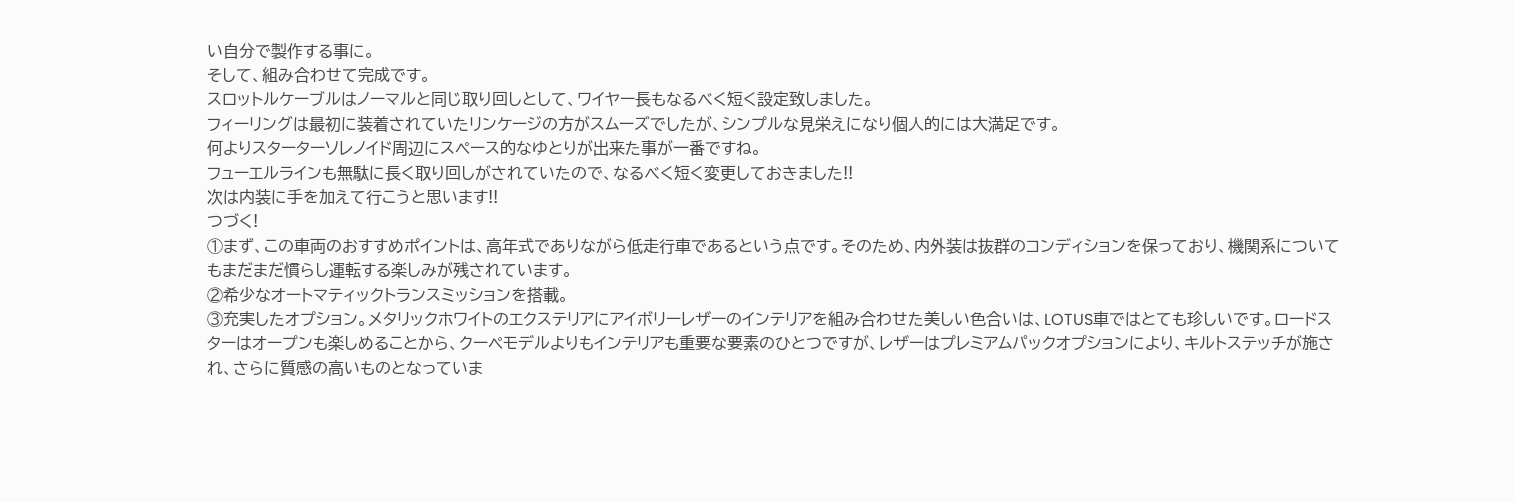い自分で製作する事に。
そして、組み合わせて完成です。
スロットルケーブルはノーマルと同じ取り回しとして、ワイヤー長もなるべく短く設定致しました。
フィーリングは最初に装着されていたリンケージの方がスムーズでしたが、シンプルな見栄えになり個人的には大満足です。
何よりスターターソレノイド周辺にスペース的なゆとりが出来た事が一番ですね。
フューエルラインも無駄に長く取り回しがされていたので、なるべく短く変更しておきました!!
次は内装に手を加えて行こうと思います!!
つづく!
①まず、この車両のおすすめポイントは、高年式でありながら低走行車であるという点です。そのため、内外装は抜群のコンディションを保っており、機関系についてもまだまだ慣らし運転する楽しみが残されています。
②希少なオートマティックトランスミッションを搭載。
③充実したオプション。メタリックホワイトのエクステリアにアイボリーレザーのインテリアを組み合わせた美しい色合いは、LOTUS車ではとても珍しいです。ロードスターはオープンも楽しめることから、クーペモデルよりもインテリアも重要な要素のひとつですが、レザーはプレミアムパックオプションにより、キルトステッチが施され、さらに質感の高いものとなっていま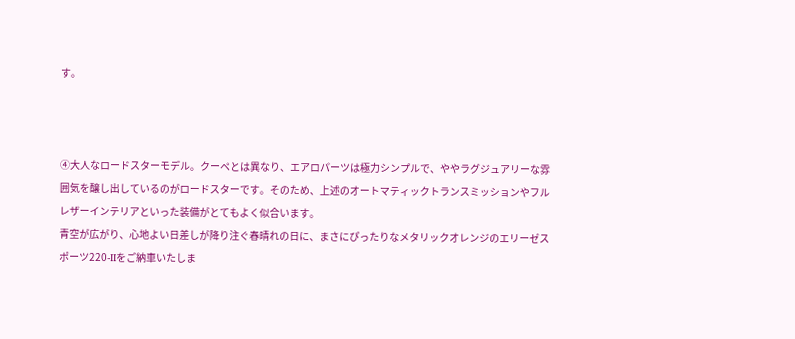す。



④大人なロードスターモデル。クーペとは異なり、エアロパーツは極力シンプルで、ややラグジュアリーな雰囲気を醸し出しているのがロードスターです。そのため、上述のオートマティックトランスミッションやフルレザーインテリアといった装備がとてもよく似合います。
青空が広がり、心地よい日差しが降り注ぐ春晴れの日に、まさにぴったりなメタリックオレンジのエリーゼスポーツ220-IIをご納車いたしま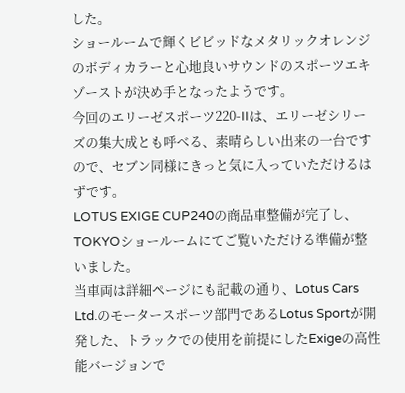した。
ショールームで輝くビビッドなメタリックオレンジのボディカラーと心地良いサウンドのスポーツエキゾーストが決め手となったようです。
今回のエリーゼスポーツ220-IIは、エリーゼシリーズの集大成とも呼べる、素晴らしい出来の一台ですので、セブン同様にきっと気に入っていただけるはずです。
LOTUS EXIGE CUP240の商品車整備が完了し、TOKYOショールームにてご覧いただける準備が整いました。
当車両は詳細ページにも記載の通り、Lotus Cars Ltd.のモータースポーツ部門であるLotus Sportが開発した、トラックでの使用を前提にしたExigeの高性能バージョンで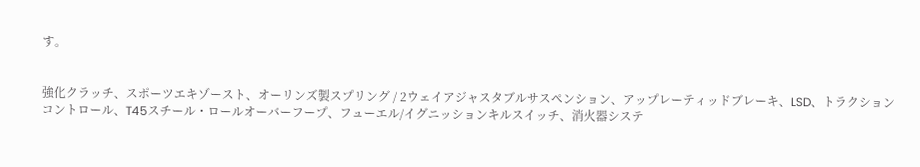す。


強化クラッチ、スポーツエキゾースト、オーリンズ製スプリング / 2ウェイアジャスタブルサスペンション、アップレーティッドブレーキ、LSD、トラクションコントロール、T45スチール・ロールオーバーフープ、フューエル/イグニッションキルスイッチ、消火器システ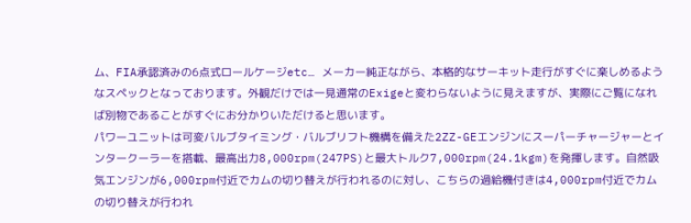ム、FIA承認済みの6点式ロールケージetc… メーカー純正ながら、本格的なサーキット走行がすぐに楽しめるようなスペックとなっております。外観だけでは一見通常のExigeと変わらないように見えますが、実際にご覧になれば別物であることがすぐにお分かりいただけると思います。
パワーユニットは可変バルブタイミング・バルブリフト機構を備えた2ZZ-GEエンジンにスーパーチャージャーとインタークーラーを搭載、最高出力8,000rpm(247PS)と最大トルク7,000rpm(24.1kgm)を発揮します。自然吸気エンジンが6,000rpm付近でカムの切り替えが行われるのに対し、こちらの過給機付きは4,000rpm付近でカムの切り替えが行われ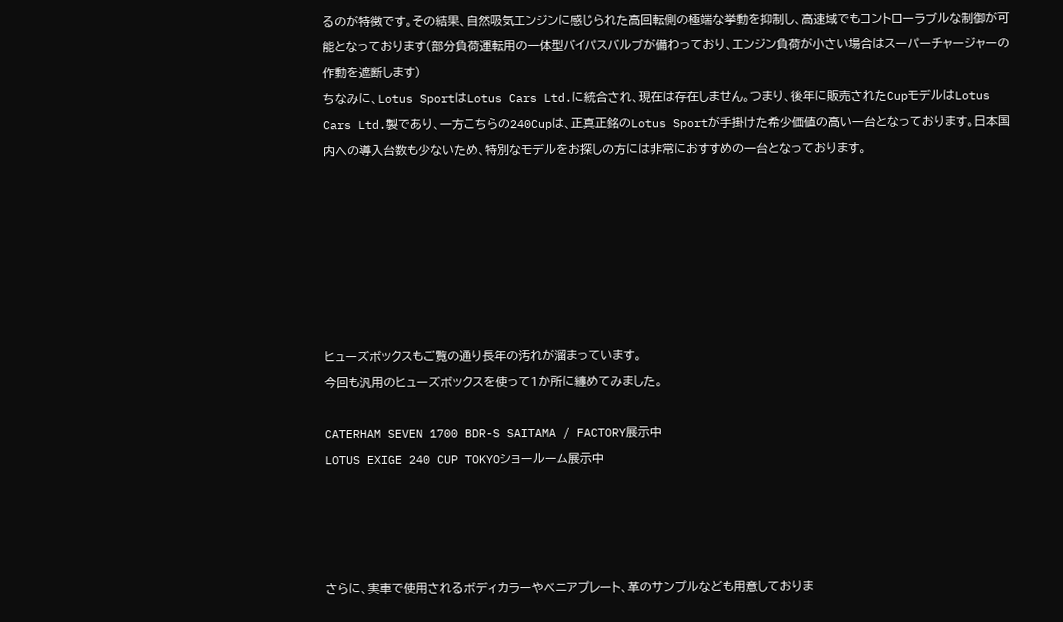るのが特徴です。その結果、自然吸気エンジンに感じられた高回転側の極端な挙動を抑制し、高速域でもコントローラブルな制御が可能となっております(部分負荷運転用の一体型バイパスバルブが備わっており、エンジン負荷が小さい場合はスーパーチャージャーの作動を遮断します)
ちなみに、Lotus SportはLotus Cars Ltd.に統合され、現在は存在しません。つまり、後年に販売されたCupモデルはLotus Cars Ltd.製であり、一方こちらの240Cupは、正真正銘のLotus Sportが手掛けた希少価値の高い一台となっております。日本国内への導入台数も少ないため、特別なモデルをお探しの方には非常におすすめの一台となっております。







ヒューズボックスもご覧の通り長年の汚れが溜まっています。
今回も汎用のヒューズボックスを使って1か所に纏めてみました。

CATERHAM SEVEN 1700 BDR-S SAITAMA / FACTORY展示中
LOTUS EXIGE 240 CUP TOKYOショールーム展示中




さらに、実車で使用されるボディカラーやベニアプレート、革のサンプルなども用意しておりま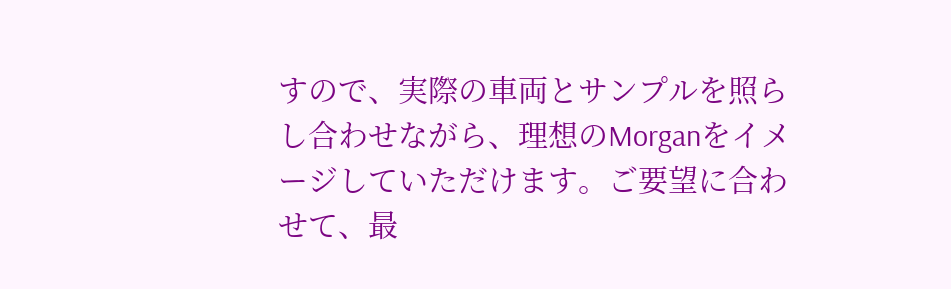すので、実際の車両とサンプルを照らし合わせながら、理想のMorganをイメージしていただけます。ご要望に合わせて、最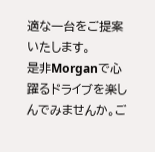適な一台をご提案いたします。
是非Morganで心躍るドライブを楽しんでみませんか。ご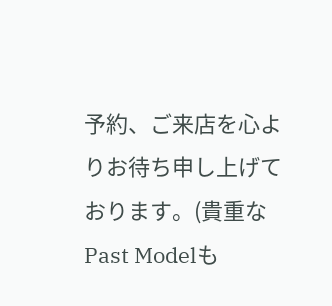予約、ご来店を心よりお待ち申し上げております。(貴重なPast Modelも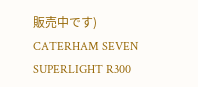販売中です)
CATERHAM SEVEN SUPERLIGHT R300